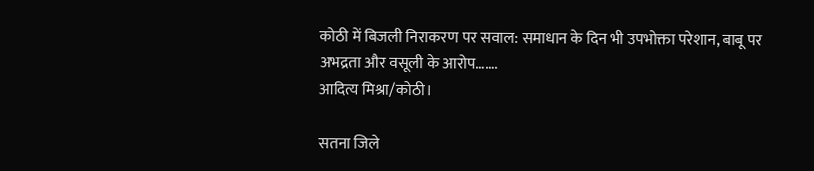कोठी में बिजली निराकरण पर सवाल: समाधान के दिन भी उपभोक्ता परेशान, बाबू पर अभद्रता और वसूली के आरोप…….
आदित्य मिश्रा/कोठी।

सतना जिले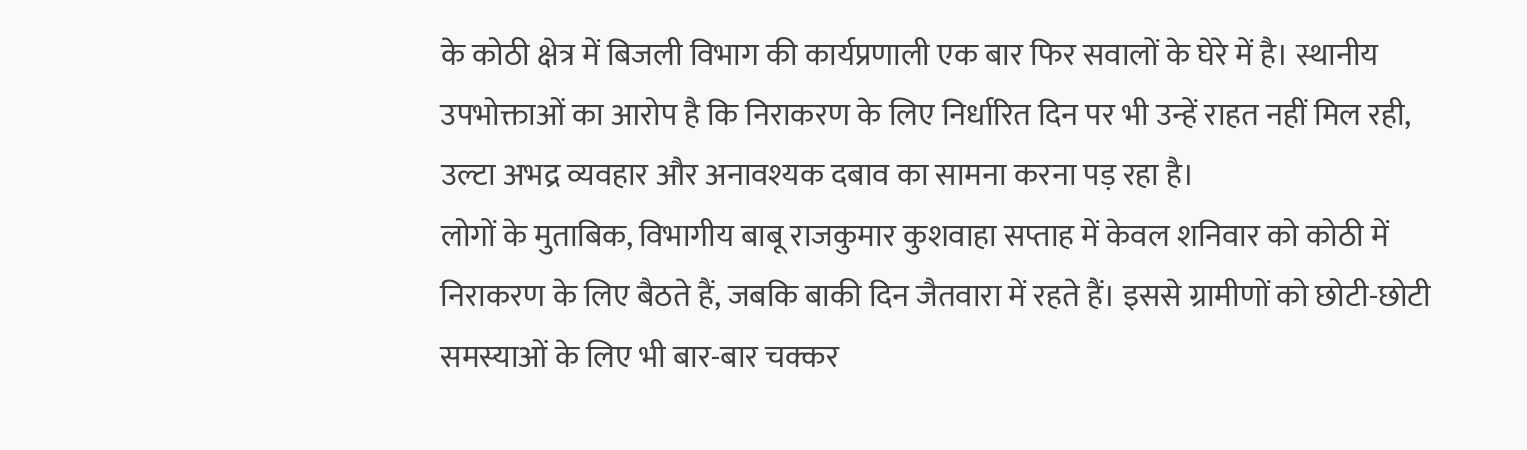के कोठी क्षेत्र में बिजली विभाग की कार्यप्रणाली एक बार फिर सवालों के घेरे में है। स्थानीय उपभोक्ताओं का आरोप है कि निराकरण के लिए निर्धारित दिन पर भी उन्हें राहत नहीं मिल रही, उल्टा अभद्र व्यवहार और अनावश्यक दबाव का सामना करना पड़ रहा है।
लोगों के मुताबिक, विभागीय बाबू राजकुमार कुशवाहा सप्ताह में केवल शनिवार को कोठी में निराकरण के लिए बैठते हैं, जबकि बाकी दिन जैतवारा में रहते हैं। इससे ग्रामीणों को छोटी-छोटी समस्याओं के लिए भी बार-बार चक्कर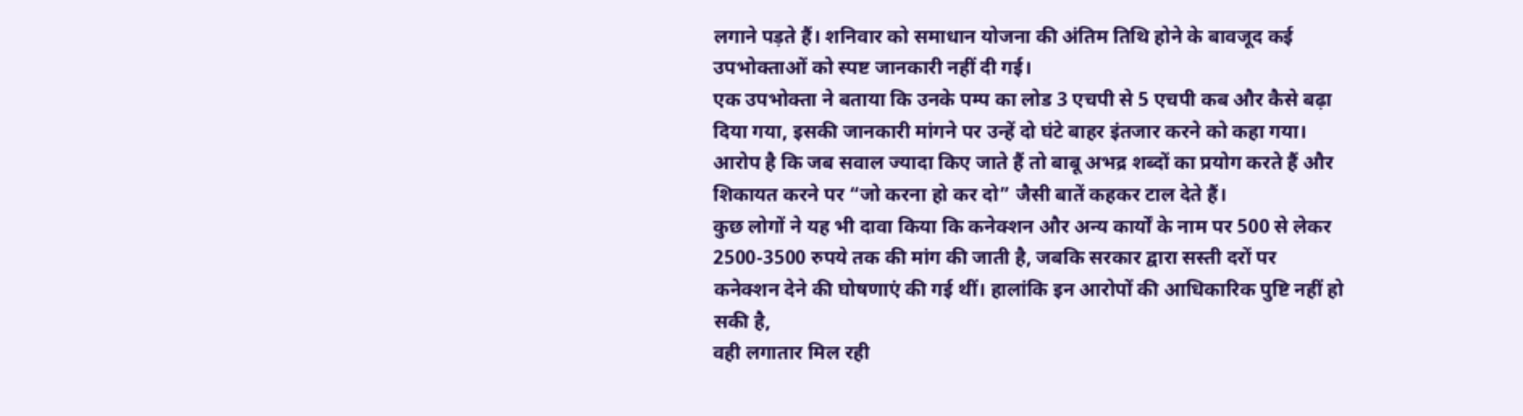लगाने पड़ते हैं। शनिवार को समाधान योजना की अंतिम तिथि होने के बावजूद कई उपभोक्ताओं को स्पष्ट जानकारी नहीं दी गई।
एक उपभोक्ता ने बताया कि उनके पम्प का लोड 3 एचपी से 5 एचपी कब और कैसे बढ़ा दिया गया, इसकी जानकारी मांगने पर उन्हें दो घंटे बाहर इंतजार करने को कहा गया। आरोप है कि जब सवाल ज्यादा किए जाते हैं तो बाबू अभद्र शब्दों का प्रयोग करते हैं और शिकायत करने पर “जो करना हो कर दो” जैसी बातें कहकर टाल देते हैं।
कुछ लोगों ने यह भी दावा किया कि कनेक्शन और अन्य कार्यों के नाम पर 500 से लेकर 2500-3500 रुपये तक की मांग की जाती है, जबकि सरकार द्वारा सस्ती दरों पर कनेक्शन देने की घोषणाएं की गई थीं। हालांकि इन आरोपों की आधिकारिक पुष्टि नहीं हो सकी है,
वही लगातार मिल रही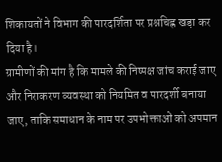शिकायतों ने विभाग की पारदर्शिता पर प्रश्नचिह्न खड़ा कर दिया है।
ग्रामीणों की मांग है कि मामले की निष्पक्ष जांच कराई जाए और निराकरण व्यवस्था को नियमित व पारदर्शी बनाया जाए, ताकि समाधान के नाम पर उपभोक्ताओं को अपमान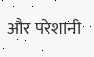और परेशानी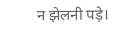न झेलनी पड़े।